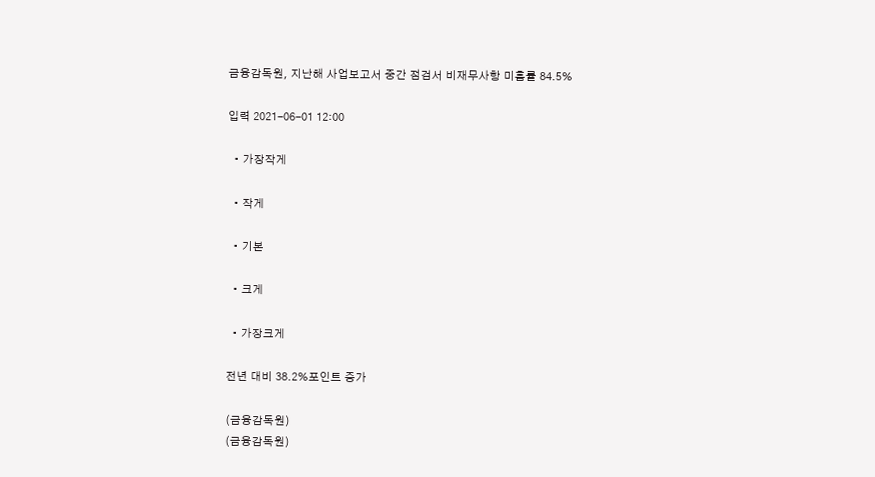금융감독원, 지난해 사업보고서 중간 점검서 비재무사항 미흡률 84.5%

입력 2021-06-01 12:00

  • 가장작게

  • 작게

  • 기본

  • 크게

  • 가장크게

전년 대비 38.2%포인트 증가

(금융감독원)
(금융감독원)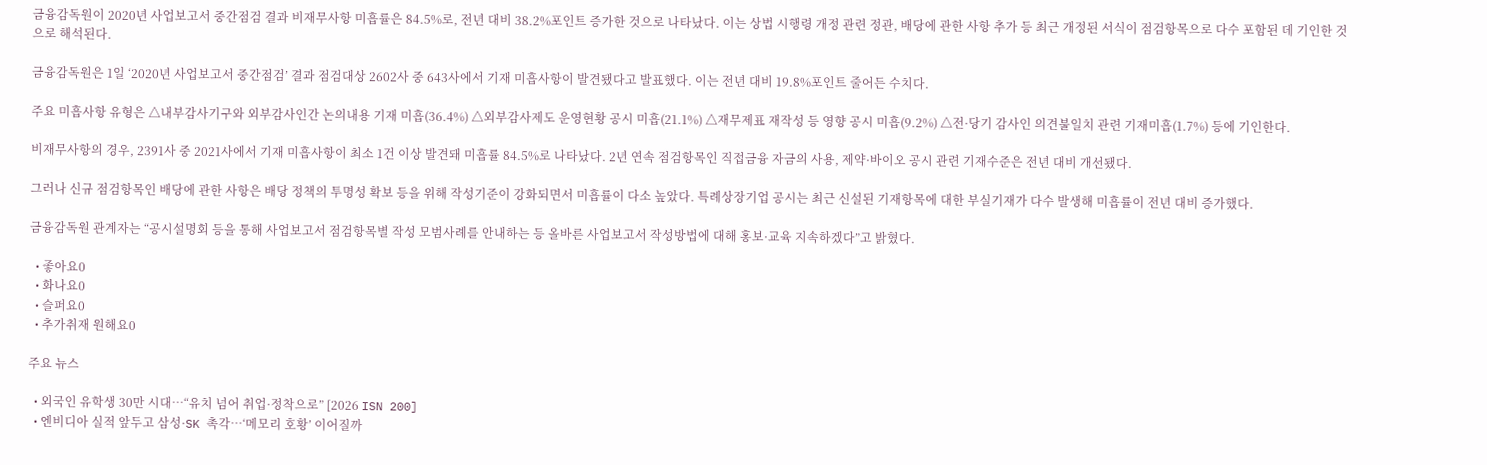금융감독원이 2020년 사업보고서 중간점검 결과 비재무사항 미흡률은 84.5%로, 전년 대비 38.2%포인트 증가한 것으로 나타났다. 이는 상법 시행령 개정 관련 정관, 배당에 관한 사항 추가 등 최근 개정된 서식이 점검항목으로 다수 포함된 데 기인한 것으로 해석된다.

금융감독원은 1일 ‘2020년 사업보고서 중간점검’ 결과 점검대상 2602사 중 643사에서 기재 미흡사항이 발견됐다고 발표했다. 이는 전년 대비 19.8%포인트 줄어든 수치다.

주요 미흡사항 유형은 △내부감사기구와 외부감사인간 논의내용 기재 미흡(36.4%) △외부감사제도 운영현황 공시 미흡(21.1%) △재무제표 재작성 등 영향 공시 미흡(9.2%) △전·당기 감사인 의견불일치 관련 기재미흡(1.7%) 등에 기인한다.

비재무사항의 경우, 2391사 중 2021사에서 기재 미흡사항이 최소 1건 이상 발견돼 미흡률 84.5%로 나타났다. 2년 연속 점검항목인 직접금융 자금의 사용, 제약·바이오 공시 관련 기재수준은 전년 대비 개선됐다.

그러나 신규 점검항목인 배당에 관한 사항은 배당 정책의 투명성 확보 등을 위해 작성기준이 강화되면서 미흡률이 다소 높았다. 특례상장기업 공시는 최근 신설된 기재항목에 대한 부실기재가 다수 발생해 미흡률이 전년 대비 증가했다.

금융감독원 관계자는 “공시설명회 등을 통해 사업보고서 점검항목별 작성 모범사례를 안내하는 등 올바른 사업보고서 작성방법에 대해 홍보·교육 지속하겠다”고 밝혔다.

  • 좋아요0
  • 화나요0
  • 슬퍼요0
  • 추가취재 원해요0

주요 뉴스

  • 외국인 유학생 30만 시대…“유치 넘어 취업·정착으로” [2026 ISN 200]
  • 엔비디아 실적 앞두고 삼성·SK 촉각…‘메모리 호황’ 이어질까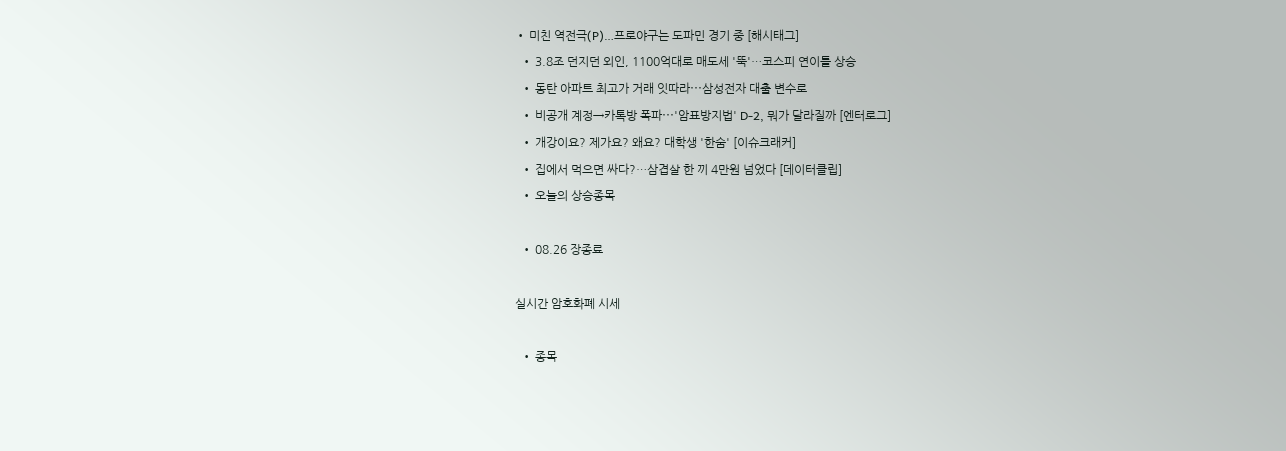• 미친 역전극(P)…프로야구는 도파민 경기 중 [해시태그]
  • 3.8조 던지던 외인, 1100억대로 매도세 '뚝'…코스피 연이틀 상승
  • 동탄 아파트 최고가 거래 잇따라⋯삼성전자 대출 변수로
  • 비공개 계정→카톡방 폭파⋯'암표방지법' D-2, 뭐가 달라질까 [엔터로그]
  • 개강이요? 제가요? 왜요? 대학생 '한숨' [이슈크래커]
  • 집에서 먹으면 싸다?…삼겹살 한 끼 4만원 넘었다 [데이터클립]
  • 오늘의 상승종목

  • 08.26 장종료

실시간 암호화폐 시세

  • 종목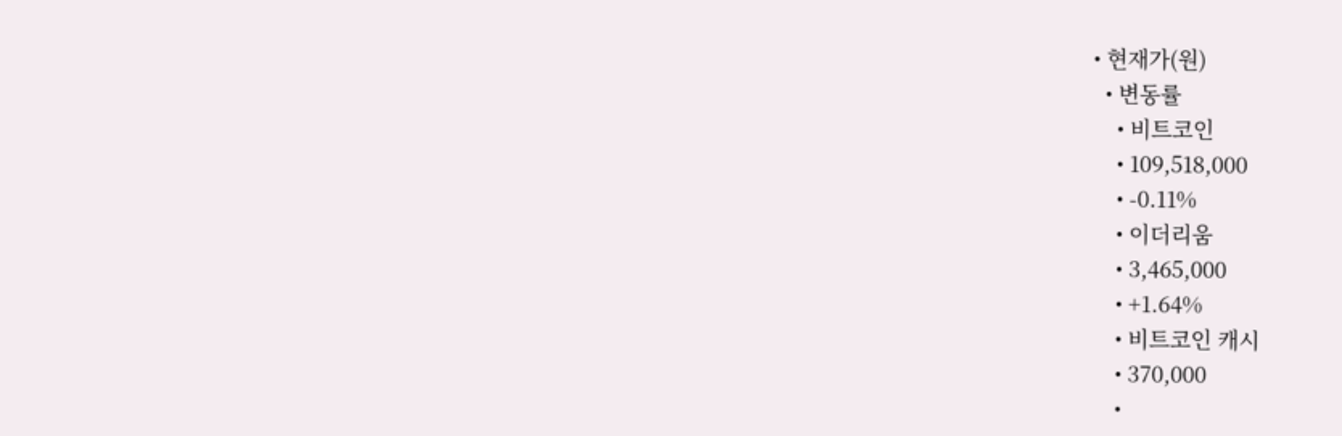• 현재가(원)
  • 변동률
    • 비트코인
    • 109,518,000
    • -0.11%
    • 이더리움
    • 3,465,000
    • +1.64%
    • 비트코인 캐시
    • 370,000
    •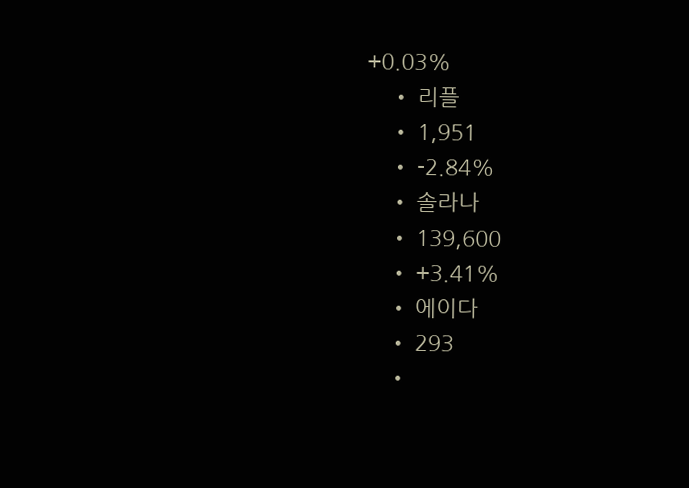+0.03%
    • 리플
    • 1,951
    • -2.84%
    • 솔라나
    • 139,600
    • +3.41%
    • 에이다
    • 293
    •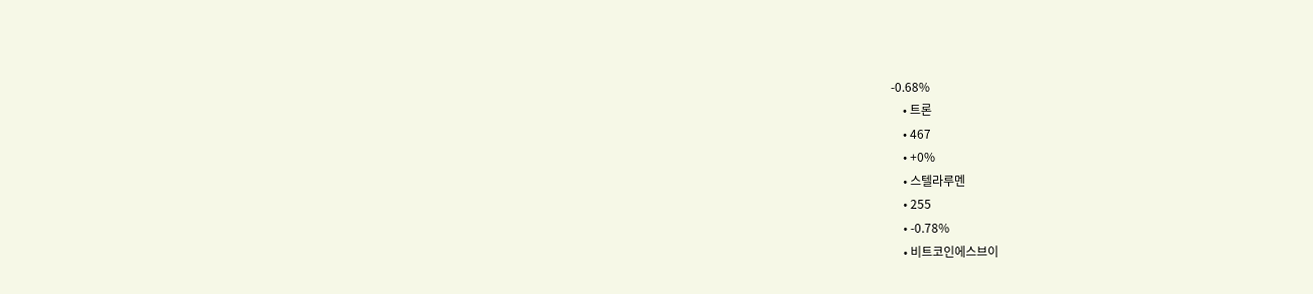-0.68%
    • 트론
    • 467
    • +0%
    • 스텔라루멘
    • 255
    • -0.78%
    • 비트코인에스브이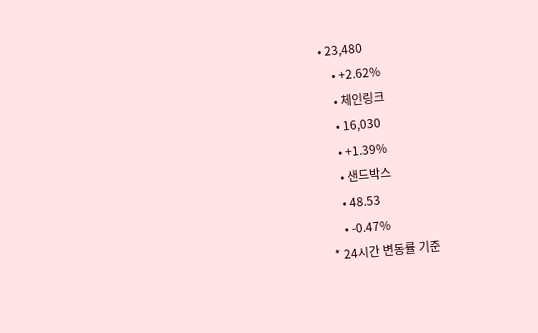• 23,480
    • +2.62%
    • 체인링크
    • 16,030
    • +1.39%
    • 샌드박스
    • 48.53
    • -0.47%
* 24시간 변동률 기준